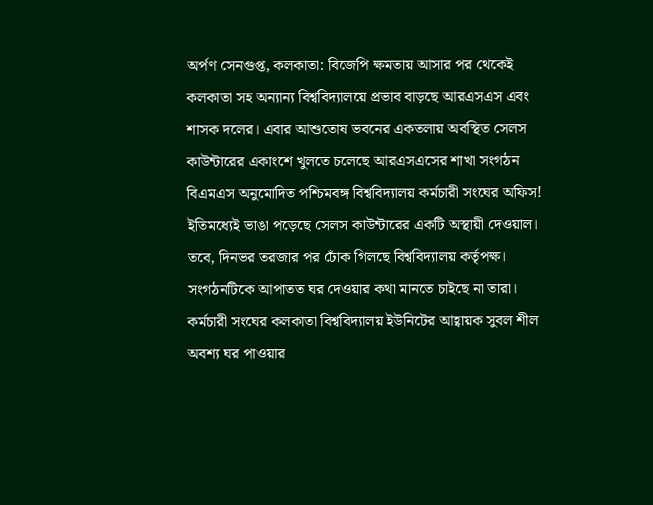অর্পণ সেনগুপ্ত, কলকাতা: বিজেপি ক্ষমতায় আসার পর থেকেই কলকাতা সহ অন্যান্য বিশ্ববিদ্যালয়ে প্রভাব বাড়ছে আরএসএস এবং শাসক দলের। এবার আশুতোষ ভবনের একতলায় অবস্থিত সেলস কাউন্টারের একাংশে খুলতে চলেছে আরএসএসের শাখা সংগঠন বিএমএস অনুমোদিত পশ্চিমবঙ্গ বিশ্ববিদ্যালয় কর্মচারী সংঘের অফিস! ইতিমধ্যেই ভাঙা পড়েছে সেলস কাউন্টারের একটি অস্থায়ী দেওয়াল। তবে, দিনভর তরজার পর ঢোঁক গিলছে বিশ্ববিদ্যালয় কর্তৃপক্ষ। সংগঠনটিকে আপাতত ঘর দেওয়ার কথা মানতে চাইছে না তারা।
কর্মচারী সংঘের কলকাতা বিশ্ববিদ্যালয় ইউনিটের আহ্বায়ক সুবল শীল অবশ্য ঘর পাওয়ার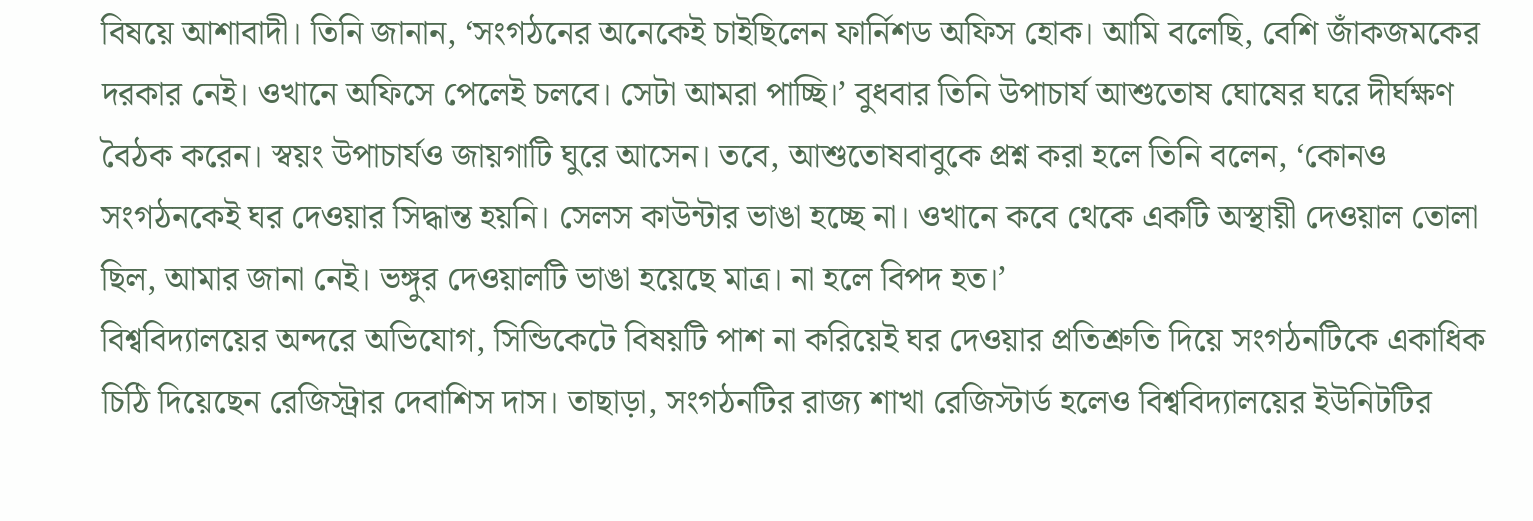বিষয়ে আশাবাদী। তিনি জানান, ‘সংগঠনের অনেকেই চাইছিলেন ফার্নিশড অফিস হোক। আমি বলেছি, বেশি জাঁকজমকের দরকার নেই। ওখানে অফিসে পেলেই চলবে। সেটা আমরা পাচ্ছি।’ বুধবার তিনি উপাচার্য আশুতোষ ঘোষের ঘরে দীর্ঘক্ষণ বৈঠক করেন। স্বয়ং উপাচার্যও জায়গাটি ঘুরে আসেন। তবে, আশুতোষবাবুকে প্রশ্ন করা হলে তিনি বলেন, ‘কোনও সংগঠনকেই ঘর দেওয়ার সিদ্ধান্ত হয়নি। সেলস কাউন্টার ভাঙা হচ্ছে না। ওখানে কবে থেকে একটি অস্থায়ী দেওয়াল তোলা ছিল, আমার জানা নেই। ভঙ্গুর দেওয়ালটি ভাঙা হয়েছে মাত্র। না হলে বিপদ হত।’
বিশ্ববিদ্যালয়ের অন্দরে অভিযোগ, সিন্ডিকেটে বিষয়টি পাশ না করিয়েই ঘর দেওয়ার প্রতিশ্রুতি দিয়ে সংগঠনটিকে একাধিক চিঠি দিয়েছেন রেজিস্ট্রার দেবাশিস দাস। তাছাড়া, সংগঠনটির রাজ্য শাখা রেজিস্টার্ড হলেও বিশ্ববিদ্যালয়ের ইউনিটটির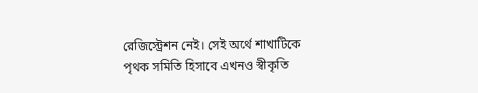রেজিস্ট্রেশন নেই। সেই অর্থে শাখাটিকে পৃথক সমিতি হিসাবে এখনও স্বীকৃতি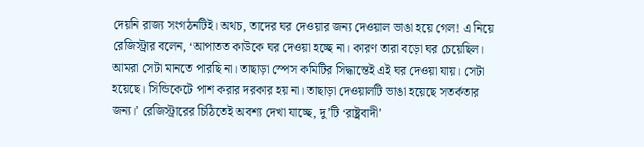দেয়নি রাজ্য সংগঠনটিই। অথচ, তাদের ঘর দেওয়ার জন্য দেওয়াল ভাঙা হয়ে গেল! এ নিয়ে রেজিস্ট্রার বলেন, ‘আপাতত কাউকে ঘর দেওয়া হচ্ছে না। কারণ তারা বড়ো ঘর চেয়েছিল। আমরা সেটা মানতে পারছি না। তাছাড়া স্পেস কমিটির সিদ্ধান্তেই এই ঘর দেওয়া যায়। সেটা হয়েছে। সিন্ডিকেটে পাশ করার দরকার হয় না। তাছাড়া দেওয়ালটি ভাঙা হয়েছে সতর্কতার জন্য।’ রেজিস্ট্রারের চিঠিতেই অবশ্য দেখা যাচ্ছে, দু’টি ‘রাষ্ট্রবাদী’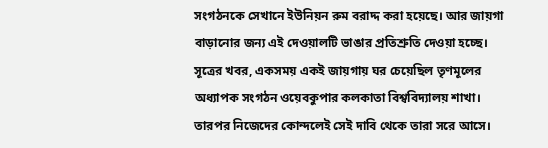সংগঠনকে সেখানে ইউনিয়ন রুম বরাদ্দ করা হয়েছে। আর জায়গা বাড়ানোর জন্য এই দেওয়ালটি ভাঙার প্রতিশ্রুতি দেওয়া হচ্ছে।
সূত্রের খবর, একসময় একই জায়গায় ঘর চেয়েছিল তৃণমূলের অধ্যাপক সংগঠন ওয়েবকুপার কলকাতা বিশ্ববিদ্যালয় শাখা। তারপর নিজেদের কোন্দলেই সেই দাবি থেকে তারা সরে আসে।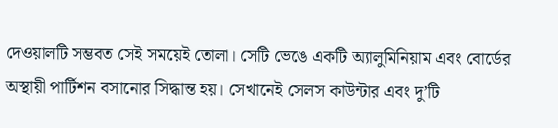দেওয়ালটি সম্ভবত সেই সময়েই তোলা। সেটি ভেঙে একটি অ্যালুমিনিয়াম এবং বোর্ডের অস্থায়ী পার্টিশন বসানোর সিদ্ধান্ত হয়। সেখানেই সেলস কাউন্টার এবং দু’টি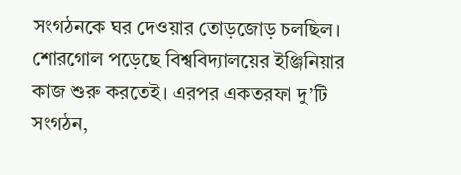সংগঠনকে ঘর দেওয়ার তোড়জোড় চলছিল। শোরগোল পড়েছে বিশ্ববিদ্যালয়ের ইঞ্জিনিয়ার কাজ শুরু করতেই। এরপর একতরফা দু’টি সংগঠন,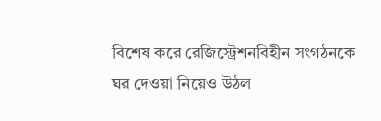বিশেষ করে রেজিস্ট্রেশনবিহীন সংগঠনকে ঘর দেওয়া নিয়েও উঠল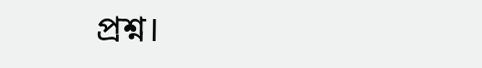প্রশ্ন।